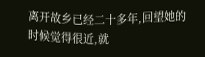离开故乡已经二十多年,回望她的时候觉得很近,就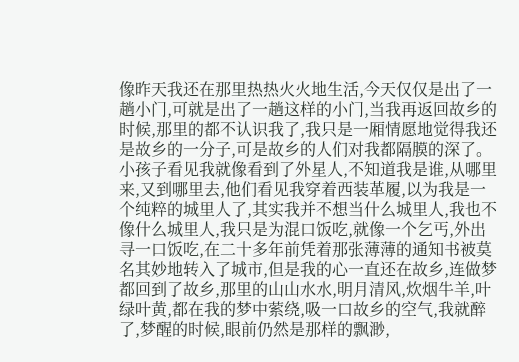像昨天我还在那里热热火火地生活,今天仅仅是出了一趟小门,可就是出了一趟这样的小门,当我再返回故乡的时候,那里的都不认识我了,我只是一厢情愿地觉得我还是故乡的一分子,可是故乡的人们对我都隔膜的深了。
小孩子看见我就像看到了外星人,不知道我是谁,从哪里来,又到哪里去,他们看见我穿着西装革履,以为我是一个纯粹的城里人了,其实我并不想当什么城里人,我也不像什么城里人,我只是为混口饭吃,就像一个乞丐,外出寻一口饭吃,在二十多年前凭着那张薄薄的通知书被莫名其妙地转入了城市,但是我的心一直还在故乡,连做梦都回到了故乡,那里的山山水水,明月清风,炊烟牛羊,叶绿叶黄,都在我的梦中萦绕,吸一口故乡的空气,我就醉了,梦醒的时候,眼前仍然是那样的飘渺,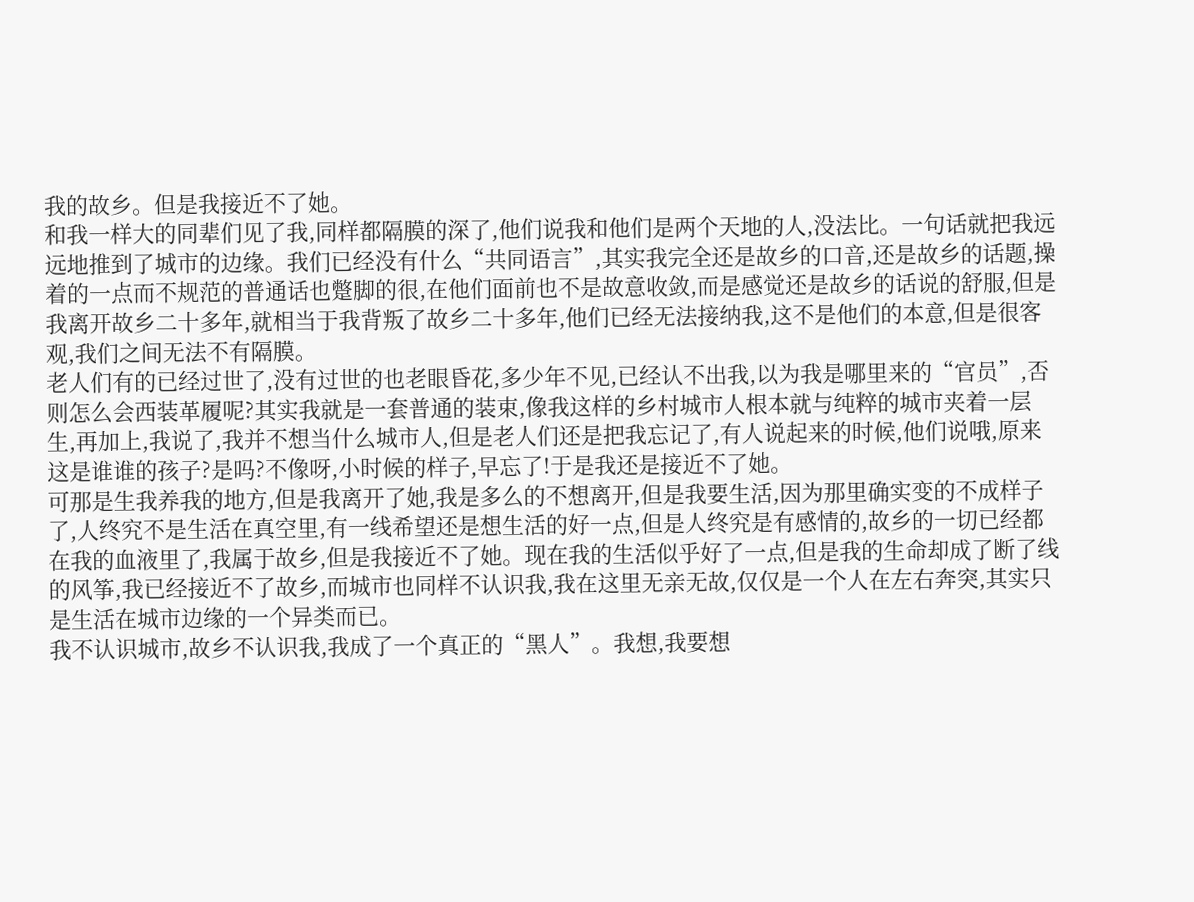我的故乡。但是我接近不了她。
和我一样大的同辈们见了我,同样都隔膜的深了,他们说我和他们是两个天地的人,没法比。一句话就把我远远地推到了城市的边缘。我们已经没有什么“共同语言”,其实我完全还是故乡的口音,还是故乡的话题,操着的一点而不规范的普通话也蹩脚的很,在他们面前也不是故意收敛,而是感觉还是故乡的话说的舒服,但是我离开故乡二十多年,就相当于我背叛了故乡二十多年,他们已经无法接纳我,这不是他们的本意,但是很客观,我们之间无法不有隔膜。
老人们有的已经过世了,没有过世的也老眼昏花,多少年不见,已经认不出我,以为我是哪里来的“官员”,否则怎么会西装革履呢?其实我就是一套普通的装束,像我这样的乡村城市人根本就与纯粹的城市夹着一层生,再加上,我说了,我并不想当什么城市人,但是老人们还是把我忘记了,有人说起来的时候,他们说哦,原来这是谁谁的孩子?是吗?不像呀,小时候的样子,早忘了!于是我还是接近不了她。
可那是生我养我的地方,但是我离开了她,我是多么的不想离开,但是我要生活,因为那里确实变的不成样子了,人终究不是生活在真空里,有一线希望还是想生活的好一点,但是人终究是有感情的,故乡的一切已经都在我的血液里了,我属于故乡,但是我接近不了她。现在我的生活似乎好了一点,但是我的生命却成了断了线的风筝,我已经接近不了故乡,而城市也同样不认识我,我在这里无亲无故,仅仅是一个人在左右奔突,其实只是生活在城市边缘的一个异类而已。
我不认识城市,故乡不认识我,我成了一个真正的“黑人”。我想,我要想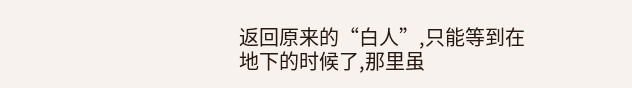返回原来的“白人”,只能等到在地下的时候了,那里虽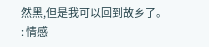然黑,但是我可以回到故乡了。
: 情感